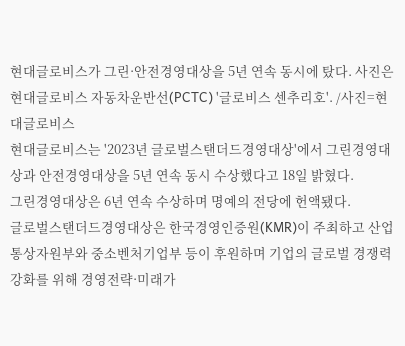현대글로비스가 그린·안전경영대상을 5년 연속 동시에 탔다. 사진은 현대글로비스 자동차운반선(PCTC) '글로비스 센추리호'. /사진=현대글로비스
현대글로비스는 '2023년 글로벌스탠더드경영대상'에서 그린경영대상과 안전경영대상을 5년 연속 동시 수상했다고 18일 밝혔다.
그린경영대상은 6년 연속 수상하며 명예의 전당에 헌액됐다.
글로벌스탠더드경영대상은 한국경영인증원(KMR)이 주최하고 산업통상자원부와 중소벤처기업부 등이 후원하며 기업의 글로벌 경쟁력 강화를 위해 경영전략·미래가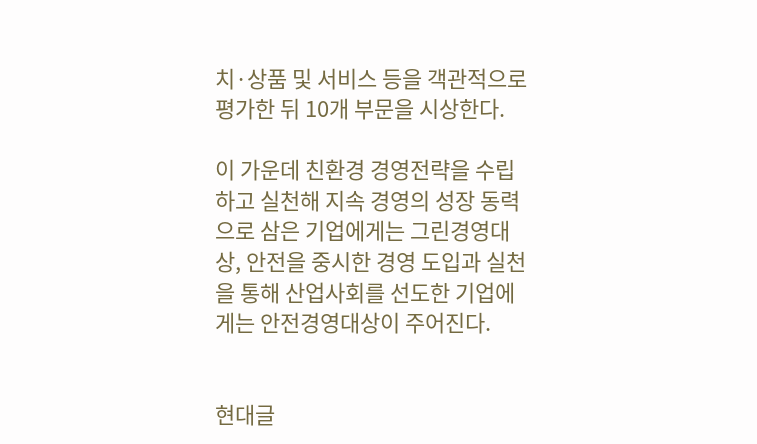치·상품 및 서비스 등을 객관적으로 평가한 뒤 10개 부문을 시상한다.

이 가운데 친환경 경영전략을 수립하고 실천해 지속 경영의 성장 동력으로 삼은 기업에게는 그린경영대상, 안전을 중시한 경영 도입과 실천을 통해 산업사회를 선도한 기업에게는 안전경영대상이 주어진다.


현대글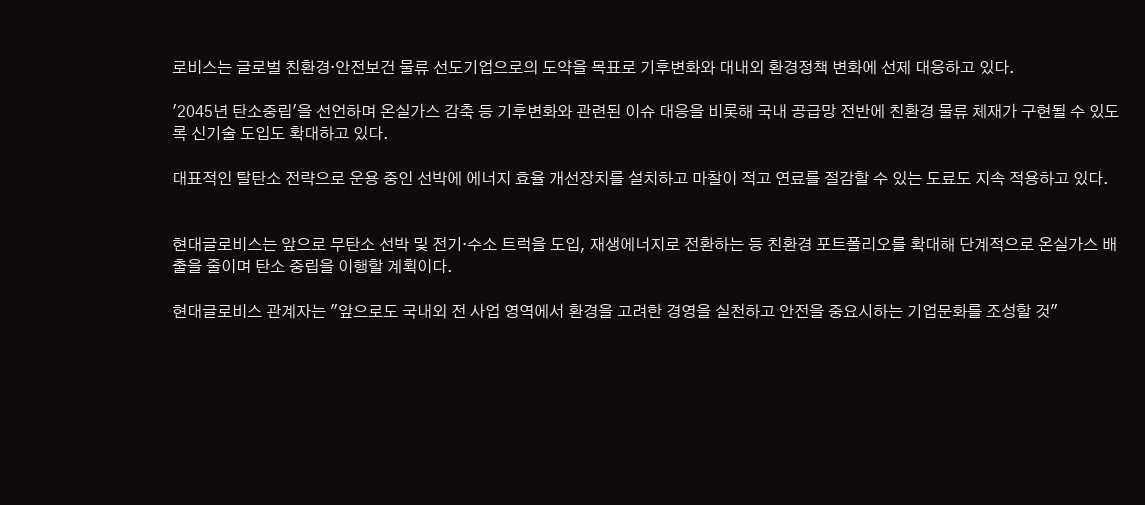로비스는 글로벌 친환경·안전보건 물류 선도기업으로의 도약을 목표로 기후변화와 대내외 환경정책 변화에 선제 대응하고 있다.

'2045년 탄소중립'을 선언하며 온실가스 감축 등 기후변화와 관련된 이슈 대응을 비롯해 국내 공급망 전반에 친환경 물류 체재가 구현될 수 있도록 신기술 도입도 확대하고 있다.

대표적인 탈탄소 전략으로 운용 중인 선박에 에너지 효율 개선장치를 설치하고 마찰이 적고 연료를 절감할 수 있는 도료도 지속 적용하고 있다.


현대글로비스는 앞으로 무탄소 선박 및 전기·수소 트럭을 도입, 재생에너지로 전환하는 등 친환경 포트폴리오를 확대해 단계적으로 온실가스 배출을 줄이며 탄소 중립을 이행할 계획이다.

현대글로비스 관계자는 "앞으로도 국내외 전 사업 영역에서 환경을 고려한 경영을 실천하고 안전을 중요시하는 기업문화를 조성할 것"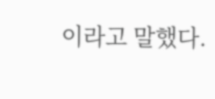이라고 말했다.